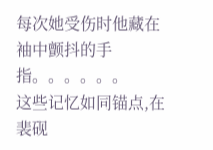每次她受伤时他藏在袖中颤抖的手指。。。。。。
这些记忆如同锚点,在裴砚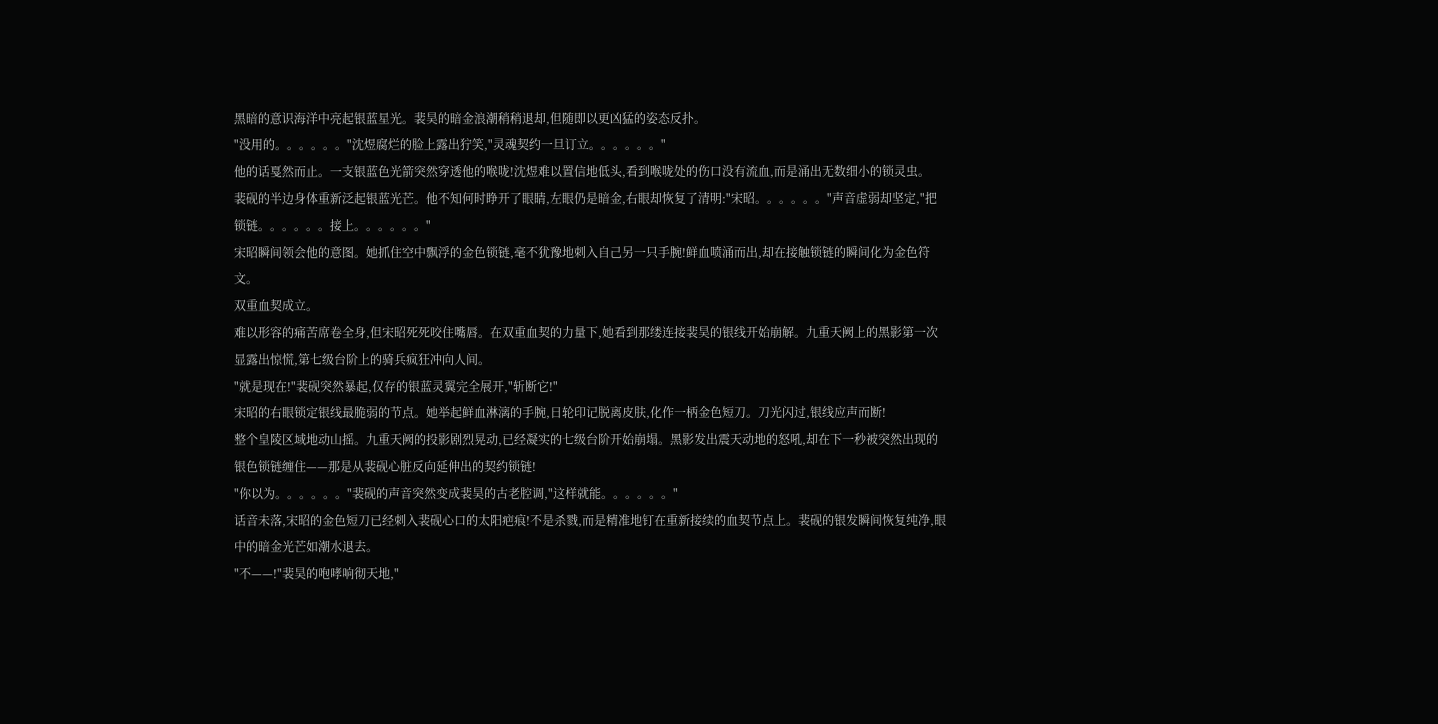黑暗的意识海洋中亮起银蓝星光。裴昊的暗金浪潮稍稍退却,但随即以更凶猛的姿态反扑。
"没用的。。。。。。"沈煜腐烂的脸上露出狞笑,"灵魂契约一旦订立。。。。。。"
他的话戛然而止。一支银蓝色光箭突然穿透他的喉咙!沈煜难以置信地低头,看到喉咙处的伤口没有流血,而是涌出无数细小的锁灵虫。
裴砚的半边身体重新泛起银蓝光芒。他不知何时睁开了眼睛,左眼仍是暗金,右眼却恢复了清明:"宋昭。。。。。。"声音虚弱却坚定,"把锁链。。。。。。接上。。。。。。"
宋昭瞬间领会他的意图。她抓住空中飘浮的金色锁链,毫不犹豫地刺入自己另一只手腕!鲜血喷涌而出,却在接触锁链的瞬间化为金色符文。
双重血契成立。
难以形容的痛苦席卷全身,但宋昭死死咬住嘴唇。在双重血契的力量下,她看到那缕连接裴昊的银线开始崩解。九重天阙上的黑影第一次显露出惊慌,第七级台阶上的骑兵疯狂冲向人间。
"就是现在!"裴砚突然暴起,仅存的银蓝灵翼完全展开,"斩断它!"
宋昭的右眼锁定银线最脆弱的节点。她举起鲜血淋漓的手腕,日轮印记脱离皮肤,化作一柄金色短刀。刀光闪过,银线应声而断!
整个皇陵区域地动山摇。九重天阙的投影剧烈晃动,已经凝实的七级台阶开始崩塌。黑影发出震天动地的怒吼,却在下一秒被突然出现的银色锁链缠住——那是从裴砚心脏反向延伸出的契约锁链!
"你以为。。。。。。"裴砚的声音突然变成裴昊的古老腔调,"这样就能。。。。。。"
话音未落,宋昭的金色短刀已经刺入裴砚心口的太阳疤痕!不是杀戮,而是精准地钉在重新接续的血契节点上。裴砚的银发瞬间恢复纯净,眼中的暗金光芒如潮水退去。
"不——!"裴昊的咆哮响彻天地,"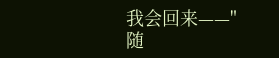我会回来——"
随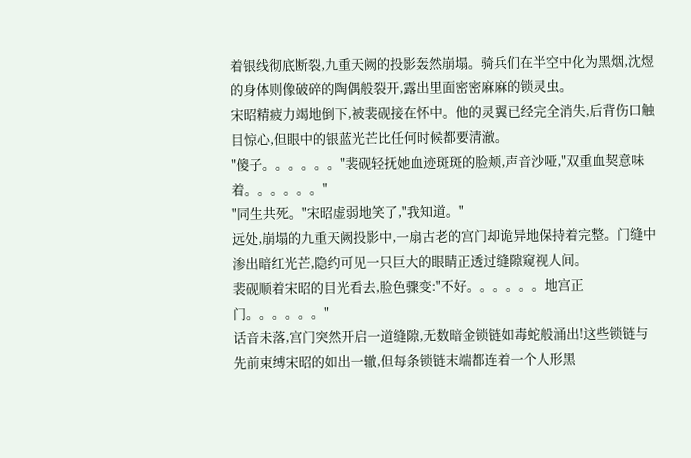着银线彻底断裂,九重天阙的投影轰然崩塌。骑兵们在半空中化为黑烟,沈煜的身体则像破碎的陶偶般裂开,露出里面密密麻麻的锁灵虫。
宋昭精疲力竭地倒下,被裴砚接在怀中。他的灵翼已经完全消失,后背伤口触目惊心,但眼中的银蓝光芒比任何时候都要清澈。
"傻子。。。。。。"裴砚轻抚她血迹斑斑的脸颊,声音沙哑,"双重血契意味着。。。。。。"
"同生共死。"宋昭虚弱地笑了,"我知道。"
远处,崩塌的九重天阙投影中,一扇古老的宫门却诡异地保持着完整。门缝中渗出暗红光芒,隐约可见一只巨大的眼睛正透过缝隙窥视人间。
裴砚顺着宋昭的目光看去,脸色骤变:"不好。。。。。。地宫正门。。。。。。"
话音未落,宫门突然开启一道缝隙,无数暗金锁链如毒蛇般涌出!这些锁链与先前束缚宋昭的如出一辙,但每条锁链末端都连着一个人形黑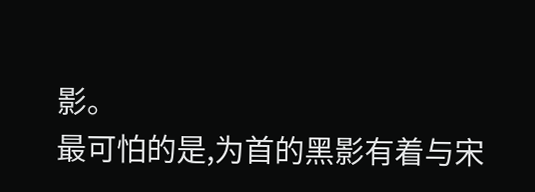影。
最可怕的是,为首的黑影有着与宋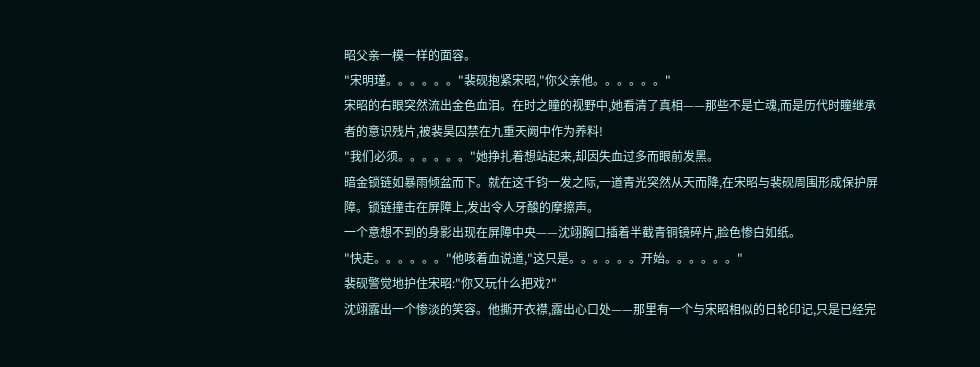昭父亲一模一样的面容。
"宋明瑾。。。。。。"裴砚抱紧宋昭,"你父亲他。。。。。。"
宋昭的右眼突然流出金色血泪。在时之瞳的视野中,她看清了真相——那些不是亡魂,而是历代时瞳继承者的意识残片,被裴昊囚禁在九重天阙中作为养料!
"我们必须。。。。。。"她挣扎着想站起来,却因失血过多而眼前发黑。
暗金锁链如暴雨倾盆而下。就在这千钧一发之际,一道青光突然从天而降,在宋昭与裴砚周围形成保护屏障。锁链撞击在屏障上,发出令人牙酸的摩擦声。
一个意想不到的身影出现在屏障中央——沈翊胸口插着半截青铜镜碎片,脸色惨白如纸。
"快走。。。。。。"他咳着血说道,"这只是。。。。。。开始。。。。。。"
裴砚警觉地护住宋昭:"你又玩什么把戏?"
沈翊露出一个惨淡的笑容。他撕开衣襟,露出心口处——那里有一个与宋昭相似的日轮印记,只是已经完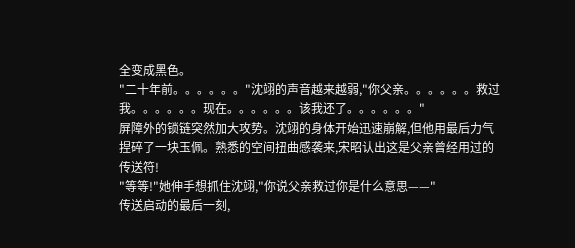全变成黑色。
"二十年前。。。。。。"沈翊的声音越来越弱,"你父亲。。。。。。救过我。。。。。。现在。。。。。。该我还了。。。。。。"
屏障外的锁链突然加大攻势。沈翊的身体开始迅速崩解,但他用最后力气捏碎了一块玉佩。熟悉的空间扭曲感袭来,宋昭认出这是父亲曾经用过的传送符!
"等等!"她伸手想抓住沈翊,"你说父亲救过你是什么意思——"
传送启动的最后一刻,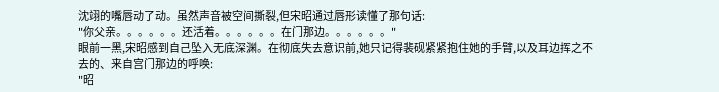沈翊的嘴唇动了动。虽然声音被空间撕裂,但宋昭通过唇形读懂了那句话:
"你父亲。。。。。。还活着。。。。。。在门那边。。。。。。"
眼前一黑,宋昭感到自己坠入无底深渊。在彻底失去意识前,她只记得裴砚紧紧抱住她的手臂,以及耳边挥之不去的、来自宫门那边的呼唤:
"昭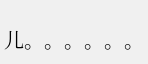儿。。。。。。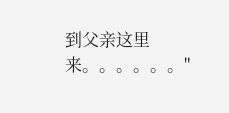到父亲这里来。。。。。。"